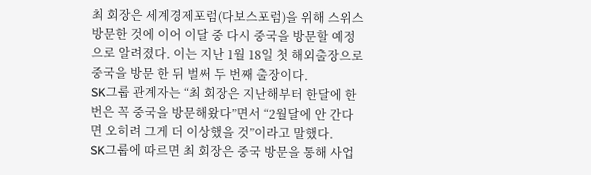최 회장은 세계경제포럼(다보스포럼)을 위해 스위스 방문한 것에 이어 이달 중 다시 중국을 방문할 예정으로 알려졌다. 이는 지난 1월 18일 첫 해외출장으로 중국을 방문 한 뒤 벌써 두 번째 출장이다.
SK그룹 관계자는 “최 회장은 지난해부터 한달에 한번은 꼭 중국을 방문해왔다”면서 “2월달에 안 간다면 오히려 그게 더 이상했을 것”이라고 말했다.
SK그룹에 따르면 최 회장은 중국 방문을 통해 사업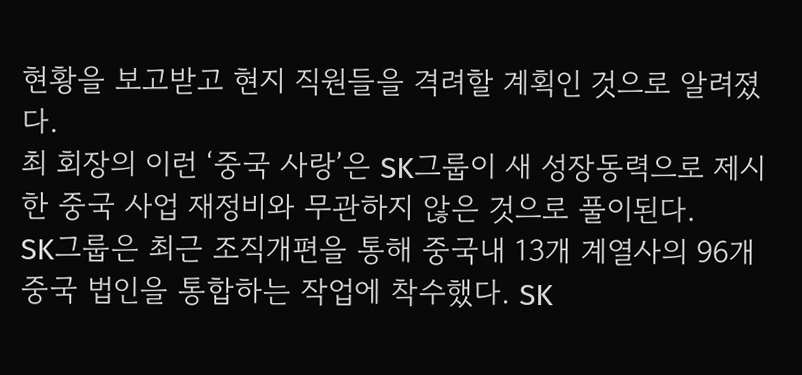현황을 보고받고 현지 직원들을 격려할 계획인 것으로 알려졌다.
최 회장의 이런 ‘중국 사랑’은 SK그룹이 새 성장동력으로 제시한 중국 사업 재정비와 무관하지 않은 것으로 풀이된다.
SK그룹은 최근 조직개편을 통해 중국내 13개 계열사의 96개 중국 법인을 통합하는 작업에 착수했다. SK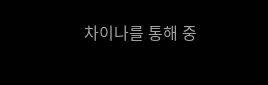차이나를 통해 중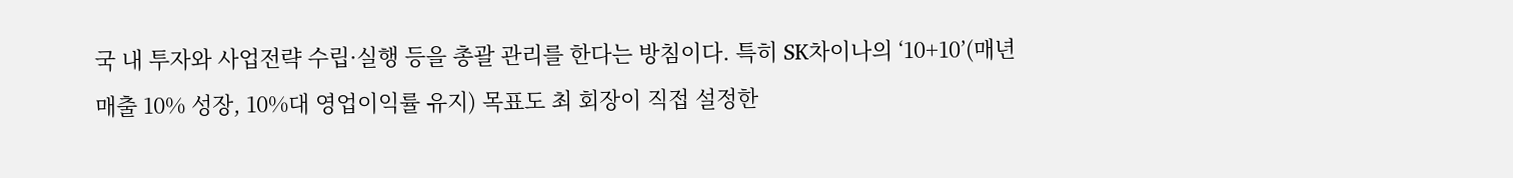국 내 투자와 사업전략 수립·실행 등을 총괄 관리를 한다는 방침이다. 특히 SK차이나의 ‘10+10’(매년 매출 10% 성장, 10%대 영업이익률 유지) 목표도 최 회장이 직접 설정한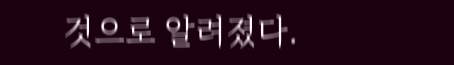것으로 알려졌다.